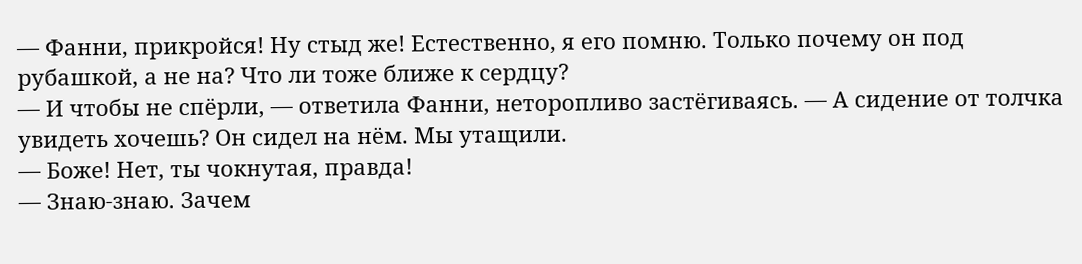— Фанни, прикройся! Ну стыд же! Естественно, я его помню. Только почему он под рубашкой, а не на? Что ли тоже ближе к сердцу?
— И чтобы не спёрли, — ответила Фанни, неторопливо застёгиваясь. — А сидение от толчка увидеть хочешь? Он сидел на нём. Мы утащили.
— Боже! Нет, ты чокнутая, правда!
— Знаю-знаю. Зачем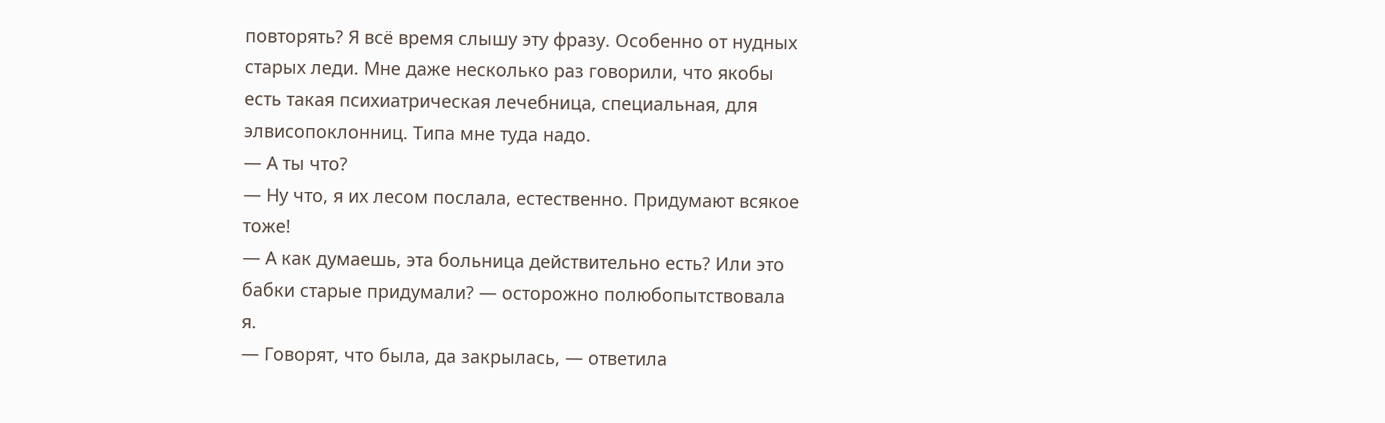повторять? Я всё время слышу эту фразу. Особенно от нудных старых леди. Мне даже несколько раз говорили, что якобы есть такая психиатрическая лечебница, специальная, для элвисопоклонниц. Типа мне туда надо.
— А ты что?
— Ну что, я их лесом послала, естественно. Придумают всякое тоже!
— А как думаешь, эта больница действительно есть? Или это бабки старые придумали? — осторожно полюбопытствовала я.
— Говорят, что была, да закрылась, — ответила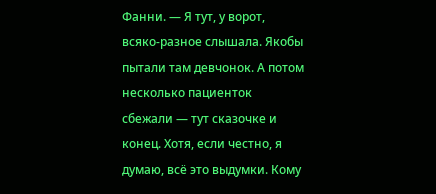Фанни. — Я тут, у ворот, всяко-разное слышала. Якобы пытали там девчонок. А потом несколько пациенток сбежали — тут сказочке и конец. Хотя, если честно, я думаю, всё это выдумки. Кому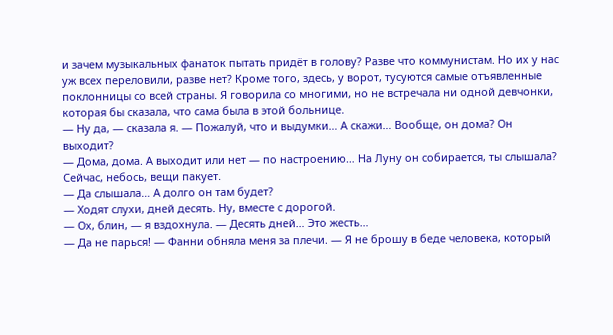и зачем музыкальных фанаток пытать придёт в голову? Разве что коммунистам. Но их у нас уж всех переловили, разве нет? Кроме того, здесь, у ворот, тусуются самые отъявленные поклонницы со всей страны. Я говорила со многими, но не встречала ни одной девчонки, которая бы сказала, что сама была в этой больнице.
— Ну да, — сказала я. — Пожалуй, что и выдумки… А скажи… Вообще, он дома? Он выходит?
— Дома, дома. А выходит или нет — по настроению… На Луну он собирается, ты слышала? Сейчас, небось, вещи пакует.
— Да слышала… А долго он там будет?
— Ходят слухи, дней десять. Ну, вместе с дорогой.
— Ох, блин, — я вздохнула. — Десять дней… Это жесть…
— Да не парься! — Фанни обняла меня за плечи. — Я не брошу в беде человека, который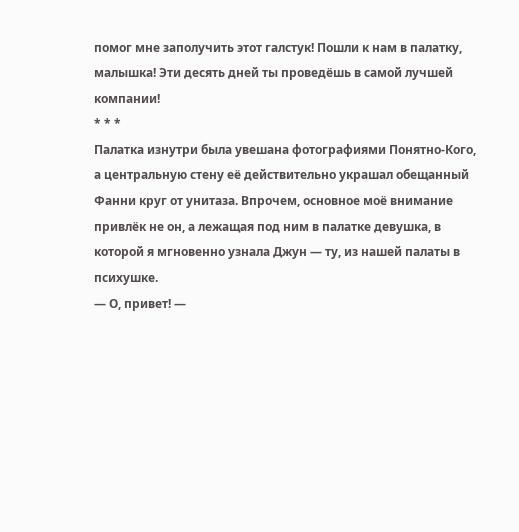помог мне заполучить этот галстук! Пошли к нам в палатку, малышка! Эти десять дней ты проведёшь в самой лучшей компании!
* * *
Палатка изнутри была увешана фотографиями Понятно-Кого, а центральную стену её действительно украшал обещанный Фанни круг от унитаза. Впрочем, основное моё внимание привлёк не он, а лежащая под ним в палатке девушка, в которой я мгновенно узнала Джун — ту, из нашей палаты в психушке.
— О, привет! —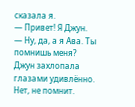сказала я.
— Привет! Я Джун.
— Ну, да, а я Ава. Ты помнишь меня?
Джун захлопала глазами удивлённо. Нет, не помнит.